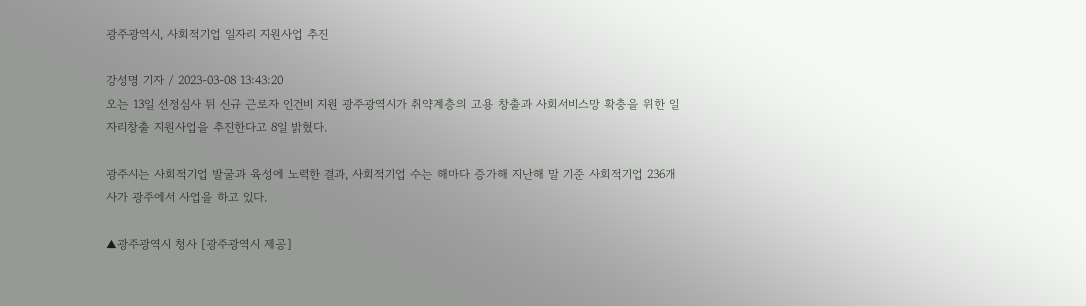광주광역시, 사회적기업 일자리 지원사업 추진

강성명 기자 / 2023-03-08 13:43:20
오는 13일 선정심사 뒤 신규 근로자 인건비 지원 광주광역시가 취약계층의 고용 창출과 사회서비스망 확충을 위한 일자리창출 지원사업을 추진한다고 8일 밝혔다.

광주시는 사회적기업 발굴과 육성에 노력한 결과, 사회적기업 수는 해마다 증가해 지난해 말 기준 사회적기업 236개 사가 광주에서 사업을 하고 있다.

▲광주광역시 청사 [광주광역시 제공]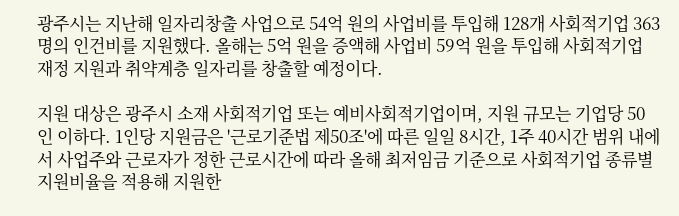광주시는 지난해 일자리창출 사업으로 54억 원의 사업비를 투입해 128개 사회적기업 363명의 인건비를 지원했다. 올해는 5억 원을 증액해 사업비 59억 원을 투입해 사회적기업 재정 지원과 취약계층 일자리를 창출할 예정이다.

지원 대상은 광주시 소재 사회적기업 또는 예비사회적기업이며, 지원 규모는 기업당 50인 이하다. 1인당 지원금은 '근로기준법 제50조'에 따른 일일 8시간, 1주 40시간 범위 내에서 사업주와 근로자가 정한 근로시간에 따라 올해 최저임금 기준으로 사회적기업 종류별 지원비율을 적용해 지원한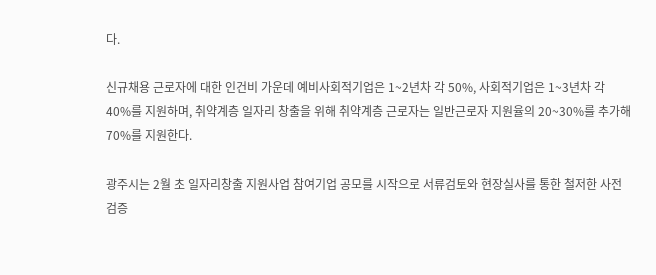다.

신규채용 근로자에 대한 인건비 가운데 예비사회적기업은 1~2년차 각 50%, 사회적기업은 1~3년차 각 40%를 지원하며, 취약계층 일자리 창출을 위해 취약계층 근로자는 일반근로자 지원율의 20~30%를 추가해 70%를 지원한다.

광주시는 2월 초 일자리창출 지원사업 참여기업 공모를 시작으로 서류검토와 현장실사를 통한 철저한 사전검증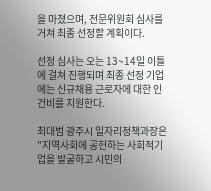을 마쳤으며, 전문위원회 심사를 거쳐 최종 선정할 계획이다.

선정 심사는 오는 13~14일 이틀에 걸쳐 진행되며 최종 선정 기업에는 신규채용 근로자에 대한 인건비를 지원한다.

최대범 광주시 일자리정책과장은 "지역사회에 공헌하는 사회적기업을 발굴하고 시민의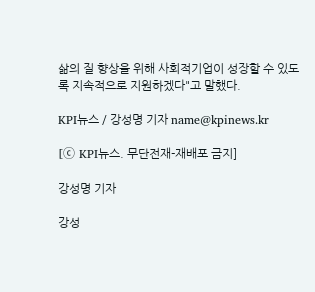삶의 질 향상을 위해 사회적기업이 성장할 수 있도록 지속적으로 지원하겠다"고 말했다.

KPI뉴스 / 강성명 기자 name@kpinews.kr

[ⓒ KPI뉴스. 무단전재-재배포 금지]

강성명 기자

강성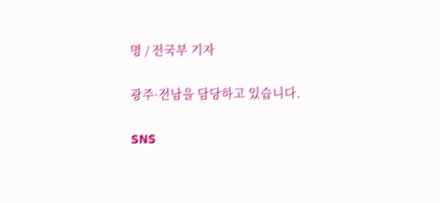명 / 전국부 기자

광주·전남을 담당하고 있습니다.

SNS